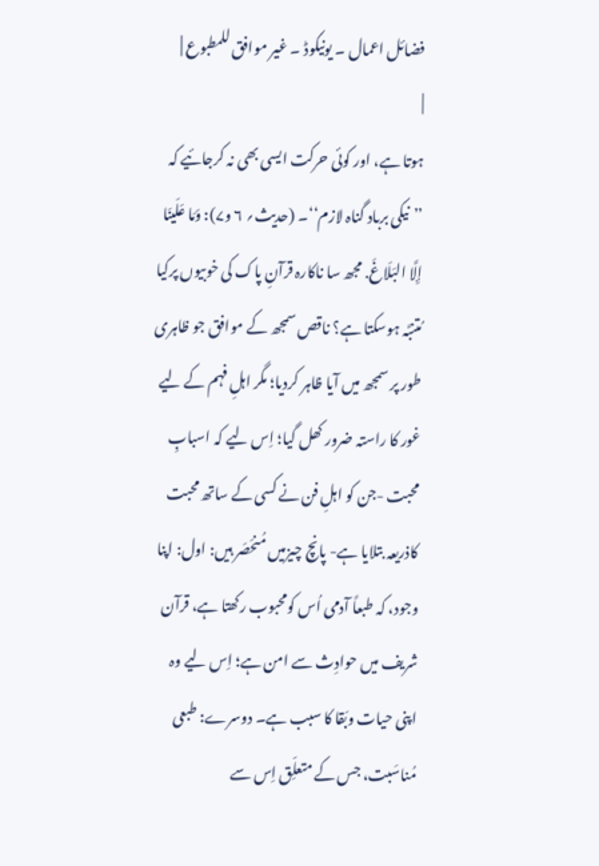فضائل اعمال ۔ یونیکوڈ ۔ غیر موافق للمطبوع |
|
ہوتا ہے، اور کوئی حرکت ایسی بھی نہ کرجائیے کہ ’’نیکی برباد گناہ لازم‘‘۔ (حدیث؍ ۶ و۷): وَمَا عَلَینَا إِلَّا البَلَاغَ. مجھ سا ناکارہ قرآنِ پاک کی خوبیوں پرکیا مُتنبَّہ ہوسکتا ہے؟ ناقص سمجھ کے موافق جو ظاہری طور پر سمجھ میں آیا ظاہر کردیا؛ مگر اہلِ فہم کے لیے غور کا راستہ ضرور کھل گیا؛ اِس لیے کہ اسبابِ محبت -جن کو اہلِ فن نے کسی کے ساتھ محبت کاذریعہ بتلایا ہے- پانچ چیزمیں مُنحَصَر ہیں: اول: اپنا وجود، کہ طبعاً آدمی اُس کومحبوب رکھتا ہے، قرآن شریف میں حوادِث سے امن ہے؛ اِس لیے وہ اپنی حیات وبَقا کا سبب ہے۔ دوسرے: طبعی مُناسَبت، جس کے متعلِّق اِس سے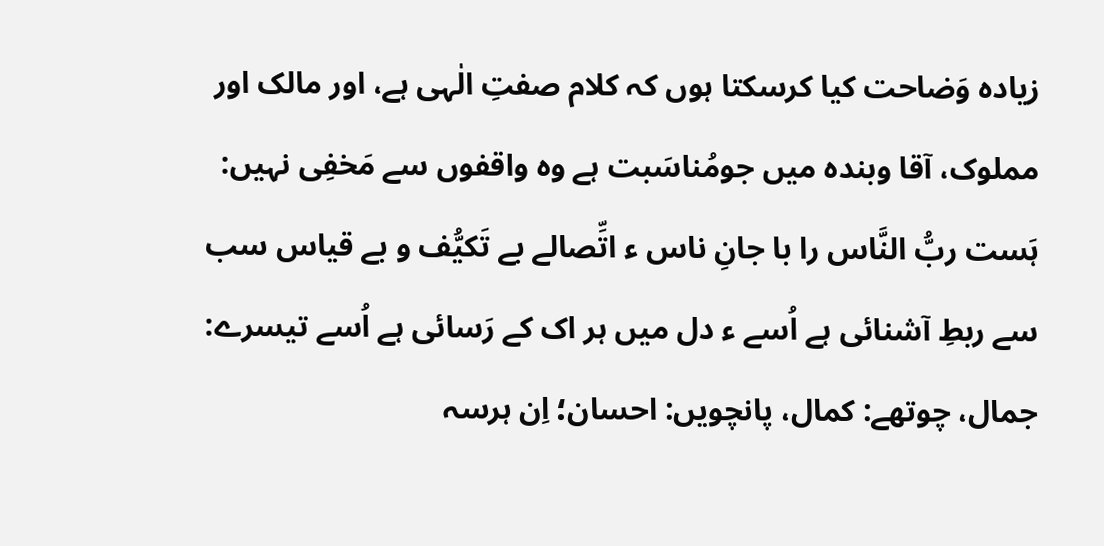زیادہ وَضاحت کیا کرسکتا ہوں کہ کلام صفتِ الٰہی ہے، اور مالک اور مملوک، آقا وبندہ میں جومُناسَبت ہے وہ واقفوں سے مَخفِی نہیں: ہَست ربُّ النَّاس را با جانِ ناس ء اتِّصالے بے تَکیُّف و بے قیاس سب سے ربطِ آشنائی ہے اُسے ء دل میں ہر اک کے رَسائی ہے اُسے تیسرے: جمال، چوتھے: کمال، پانچویں: احسان؛ اِن ہرسہ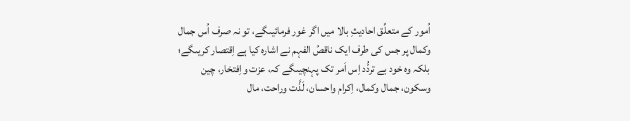اُمور کے متعلِّق احادیثِ بالا میں اگر غور فرمائیںگے، تو نہ صرف اُس جمال وکمال پر جس کی طرف ایک ناقصُ الفہم نے اشارہ کیا ہے اِقتصار کریںگے؛ بلکہ وہ خود بے تردُّد اِس اَمر تک پہنچیںگے کہ، عزت واِفتخار، چین وسکون، جمال وکمال، اِکرام واحسان، لَذَّت وراحت، مال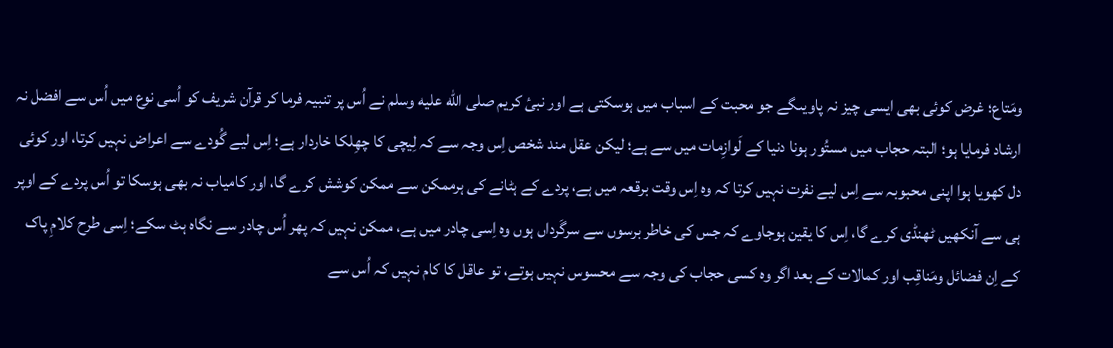ومَتاع؛ غرض کوئی بھی ایسی چیز نہ پاویںگے جو محبت کے اسباب میں ہوسکتی ہے اور نبیٔ کریم صلى الله عليه وسلم نے اُس پر تنبیہ فرما کر قرآن شریف کو اُسی نوع میں اُس سے افضل نہ ارشاد فرمایا ہو؛ البتہ حجاب میں مستُور ہونا دنیا کے لَوازِمات میں سے ہے؛ لیکن عقل مند شخص اِس وجہ سے کہ لِیچی کا چھِلکا خاردار ہے؛ اِس لیے گُودے سے اعراض نہیں کرتا، اور کوئی دل کھویا ہوا اپنی محبوبہ سے اِس لیے نفرت نہیں کرتا کہ وہ اِس وقت برقعہ میں ہے، پردے کے ہٹانے کی ہرممکن سے ممکن کوشش کرے گا، اور کامیاب نہ بھی ہوسکا تو اُس پردے کے اوپر ہی سے آنکھیں ٹھنڈی کرے گا، اِس کا یقین ہوجاوے کہ جس کی خاطر برسوں سے سرگَرداں ہوں وہ اِسی چادر میں ہے، ممکن نہیں کہ پھر اُس چادر سے نگاہ ہٹ سکے؛ اِسی طرح کلامِ پاک کے اِن فضائل ومَناقِب اور کمالات کے بعد اگر وہ کسی حجاب کی وجہ سے محسوس نہیں ہوتے، تو عاقل کا کام نہیں کہ اُس سے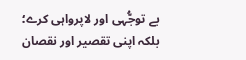بے توجُّہی اور لاپرواہی کرے؛ بلکہ اپنی تقصیر اور نقصان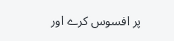پر افسوس کرے اور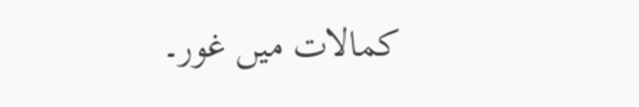کمالات میں غور۔